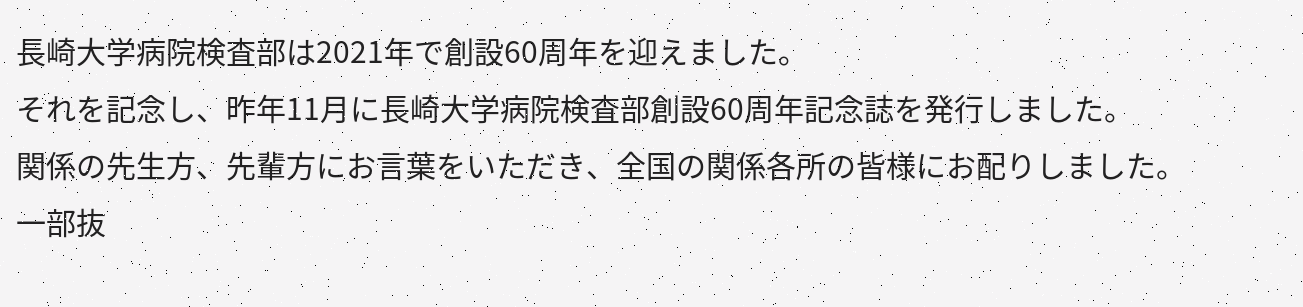長崎大学病院検査部は2021年で創設60周年を迎えました。
それを記念し、昨年11月に長崎大学病院検査部創設60周年記念誌を発行しました。
関係の先生方、先輩方にお言葉をいただき、全国の関係各所の皆様にお配りしました。
一部抜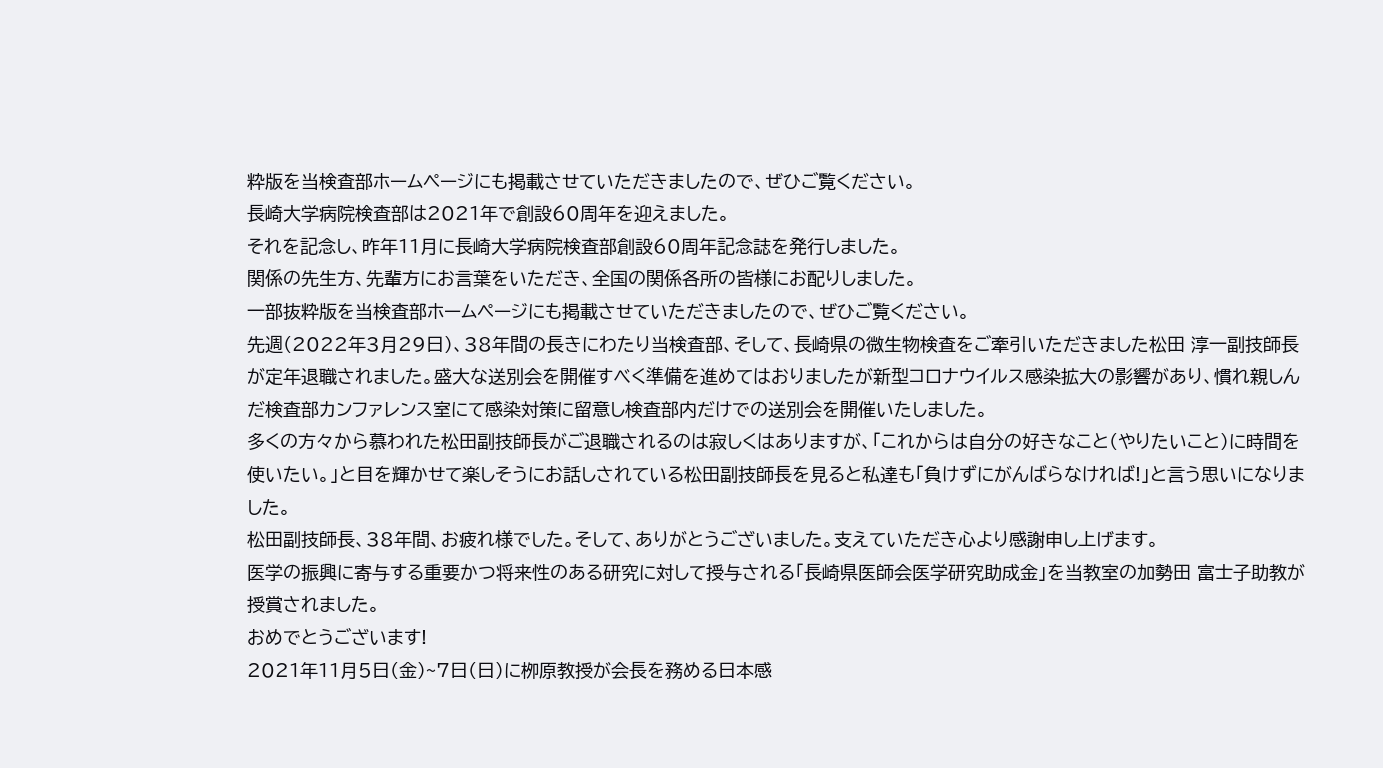粋版を当検査部ホームページにも掲載させていただきましたので、ぜひご覧ください。
長崎大学病院検査部は2021年で創設60周年を迎えました。
それを記念し、昨年11月に長崎大学病院検査部創設60周年記念誌を発行しました。
関係の先生方、先輩方にお言葉をいただき、全国の関係各所の皆様にお配りしました。
一部抜粋版を当検査部ホームページにも掲載させていただきましたので、ぜひご覧ください。
先週(2022年3月29日)、38年間の長きにわたり当検査部、そして、長崎県の微生物検査をご牽引いただきました松田 淳一副技師長が定年退職されました。盛大な送別会を開催すべく準備を進めてはおりましたが新型コロナウイルス感染拡大の影響があり、慣れ親しんだ検査部カンファレンス室にて感染対策に留意し検査部内だけでの送別会を開催いたしました。
多くの方々から慕われた松田副技師長がご退職されるのは寂しくはありますが、「これからは自分の好きなこと(やりたいこと)に時間を使いたい。」と目を輝かせて楽しそうにお話しされている松田副技師長を見ると私達も「負けずにがんばらなければ!」と言う思いになりました。
松田副技師長、38年間、お疲れ様でした。そして、ありがとうございました。支えていただき心より感謝申し上げます。
医学の振興に寄与する重要かつ将来性のある研究に対して授与される「長崎県医師会医学研究助成金」を当教室の加勢田 富士子助教が授賞されました。
おめでとうございます!
2021年11月5日(金)~7日(日)に栁原教授が会長を務める日本感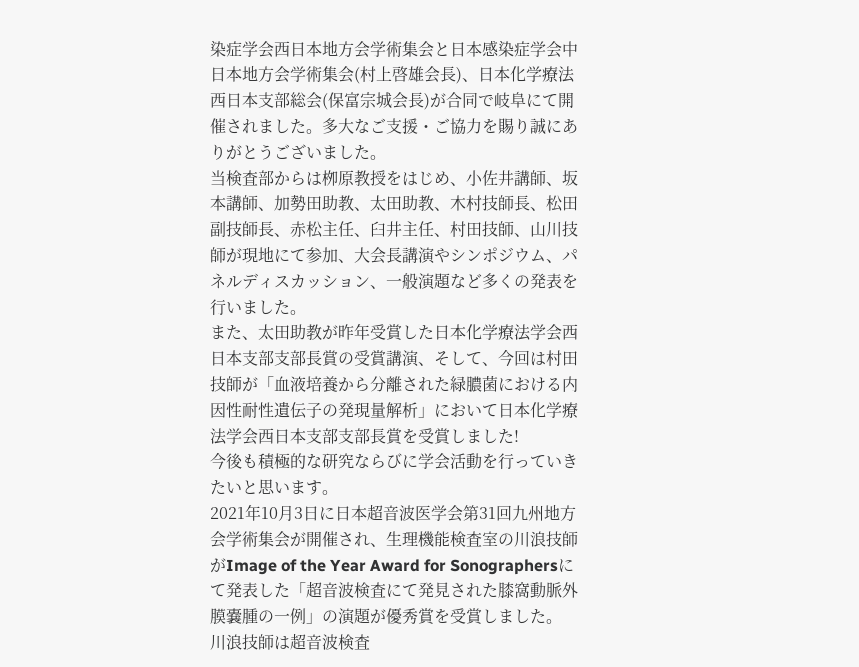染症学会西日本地方会学術集会と日本感染症学会中日本地方会学術集会(村上啓雄会長)、日本化学療法西日本支部総会(保富宗城会長)が合同で岐阜にて開催されました。多大なご支援・ご協力を賜り誠にありがとうございました。
当検査部からは栁原教授をはじめ、小佐井講師、坂本講師、加勢田助教、太田助教、木村技師長、松田副技師長、赤松主任、臼井主任、村田技師、山川技師が現地にて参加、大会長講演やシンポジウム、パネルディスカッション、一般演題など多くの発表を行いました。
また、太田助教が昨年受賞した日本化学療法学会西日本支部支部長賞の受賞講演、そして、今回は村田技師が「血液培養から分離された緑膿菌における内因性耐性遺伝子の発現量解析」において日本化学療法学会西日本支部支部長賞を受賞しました!
今後も積極的な研究ならびに学会活動を行っていきたいと思います。
2021年10月3日に日本超音波医学会第31回九州地方会学術集会が開催され、生理機能検査室の川浪技師がImage of the Year Award for Sonographersにて発表した「超音波検査にて発見された膝窩動脈外膜嚢腫の一例」の演題が優秀賞を受賞しました。
川浪技師は超音波検査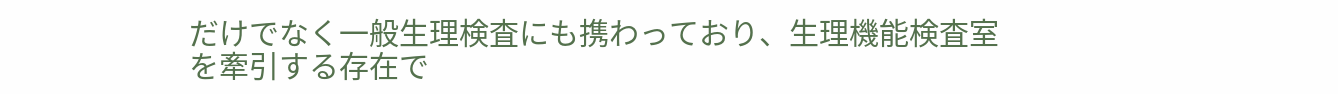だけでなく一般生理検査にも携わっており、生理機能検査室を牽引する存在で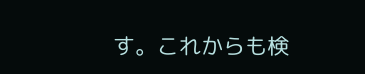す。これからも検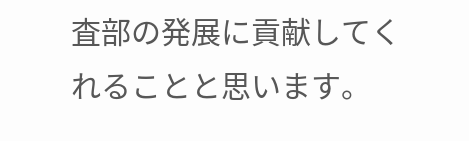査部の発展に貢献してくれることと思います。